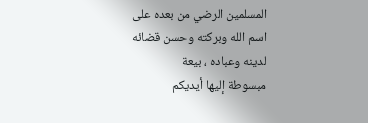المسلمين الرضي من بعده على اسم الله وبركته وحسن قضائه لدينه وعباده ، بيعة
مبسوطة إليها أيديكم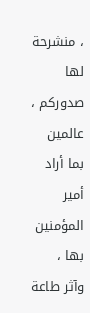، منشرحة لها صدوركم ، عالمين بما أراد أمير المؤمنين بها ،
وآثر طاعة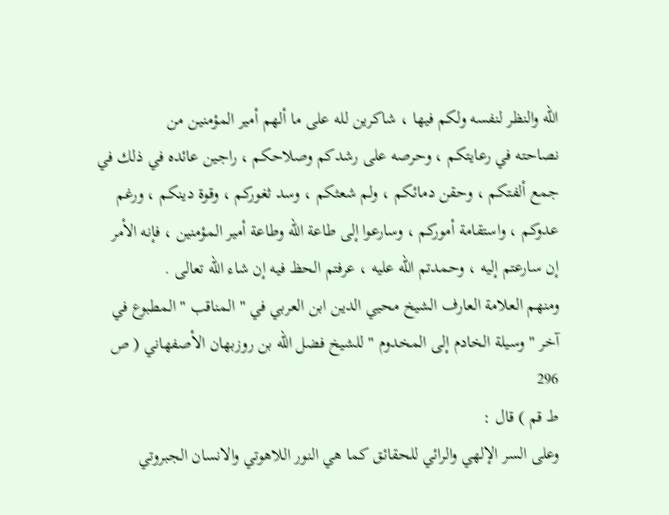الله والنظر لنفسه ولكم فيها ، شاكرين لله على ما ألهم أمير المؤمنين من
نصاحته في رعايتكم ، وحرصه على رشدكم وصلاحكم ، راجين عائده في ذلك في
جمع ألفتكم ، وحقن دمائكم ، ولم شعثكم ، وسد ثغوركم ، وقوة دينكم ، ورغم
عدوكم ، واستقامة أموركم ، وسارعوا إلى طاعة الله وطاعة أمير المؤمنين ، فإنه الأمر
إن سارعتم إليه ، وحمدتم الله عليه ، عرفتم الحظ فيه إن شاء الله تعالى .
ومنهم العلامة العارف الشيخ محيي الدين ابن العربي في " المناقب " المطبوع في
آخر " وسيلة الخادم إلى المخدوم " للشيخ فضل الله بن روزبهان الأصفهاني ( ص 296
ط قم ) قال :
وعلى السر الإلهي والرائي للحقائق كما هي النور اللاهوتي والانسان الجبروتي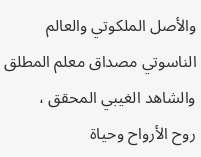والأصل الملكوتي والعالم الناسوتي مصداق معلم المطلق والشاهد الغيبي المحقق ،
روح الأرواح وحياة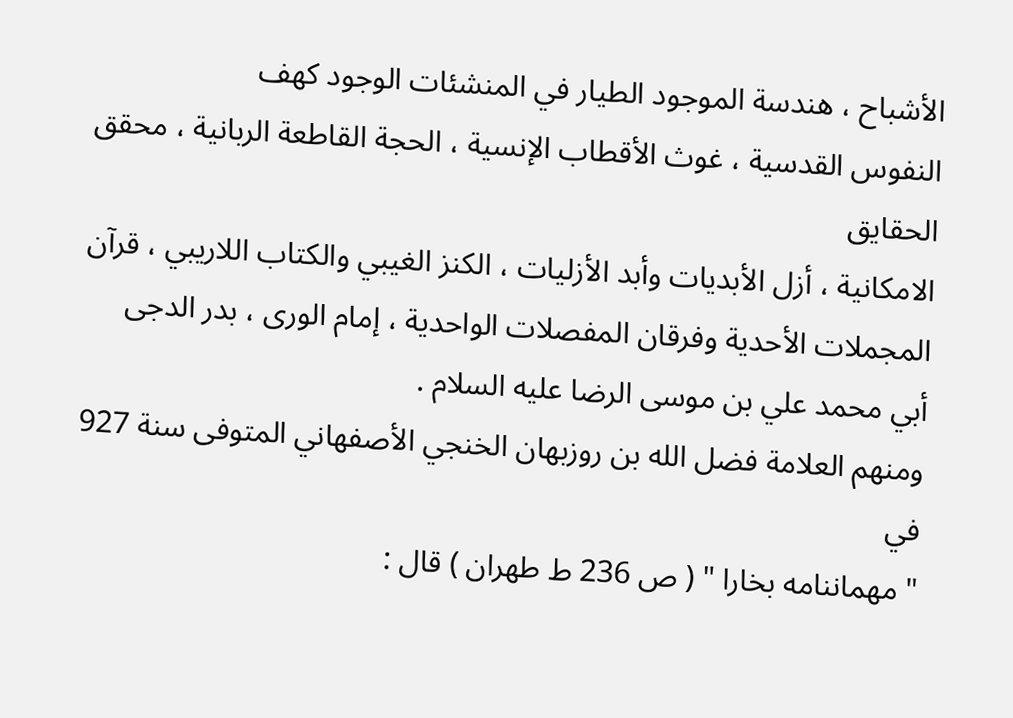الأشباح ، هندسة الموجود الطيار في المنشئات الوجود كهف
النفوس القدسية ، غوث الأقطاب الإنسية ، الحجة القاطعة الربانية ، محقق الحقايق
الامكانية ، أزل الأبديات وأبد الأزليات ، الكنز الغيبي والكتاب اللاريبي ، قرآن
المجملات الأحدية وفرقان المفصلات الواحدية ، إمام الورى ، بدر الدجى
أبي محمد علي بن موسى الرضا عليه السلام .
ومنهم العلامة فضل الله بن روزبهان الخنجي الأصفهاني المتوفى سنة 927 في
" مهماننامه بخارا " ( ص 236 ط طهران ) قال :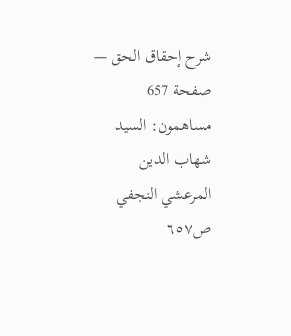شرح إحقاق الحق — صفحة 657
مساهمون: السيد شهاب الدين المرعشي النجفي
ص٦٥٧